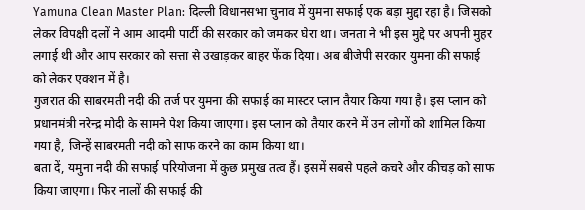Yamuna Clean Master Plan: दिल्ली विधानसभा चुनाव में युमना सफाई एक बड़ा मुद्दा रहा है। जिसको लेकर विपक्षी दलों ने आम आदमी पार्टी की सरकार को जमकर घेरा था। जनता ने भी इस मुद्दे पर अपनी मुहर लगाई थी और आप सरकार को सत्ता से उखाड़कर बाहर फेंक दिया। अब बीजेपी सरकार युमना की सफाई को लेकर एक्शन में है।
गुजरात की साबरमती नदी की तर्ज पर युमना की सफाई का मास्टर प्लान तैयार किया गया है। इस प्लान को प्रधानमंत्री नरेन्द्र मोदी के सामने पेश किया जाएगा। इस प्लान को तैयार करने में उन लोगों को शामिल किया गया है, जिन्हें साबरमती नदी को साफ करने का काम किया था।
बता दें, यमुना नदी की सफाई परियोजना में कुछ प्रमुख तत्व हैं। इसमें सबसे पहले कचरे और कीचड़ को साफ किया जाएगा। फिर नालों की सफाई की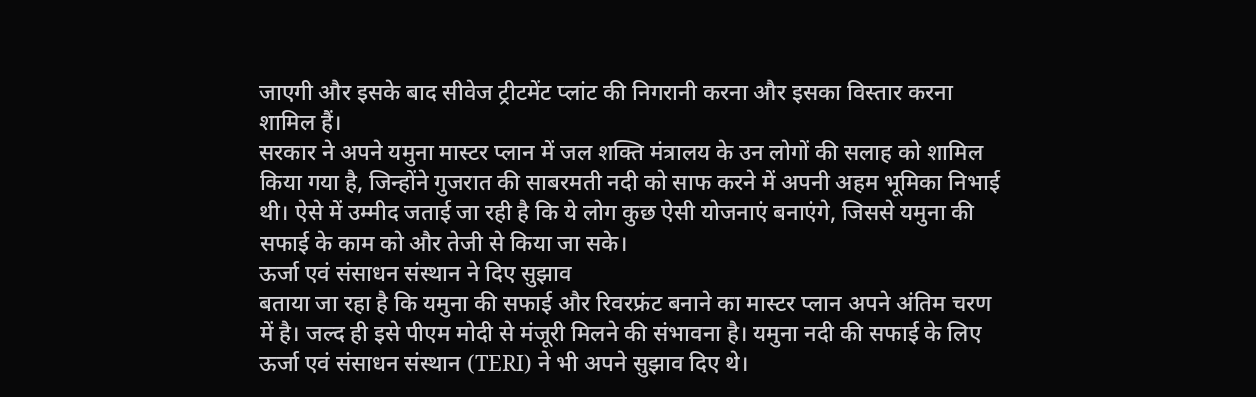जाएगी और इसके बाद सीवेज ट्रीटमेंट प्लांट की निगरानी करना और इसका विस्तार करना शामिल हैं।
सरकार ने अपने यमुना मास्टर प्लान में जल शक्ति मंत्रालय के उन लोगों की सलाह को शामिल किया गया है, जिन्होंने गुजरात की साबरमती नदी को साफ करने में अपनी अहम भूमिका निभाई थी। ऐसे में उम्मीद जताई जा रही है कि ये लोग कुछ ऐसी योजनाएं बनाएंगे, जिससे यमुना की सफाई के काम को और तेजी से किया जा सके।
ऊर्जा एवं संसाधन संस्थान ने दिए सुझाव
बताया जा रहा है कि यमुना की सफाई और रिवरफ्रंट बनाने का मास्टर प्लान अपने अंतिम चरण में है। जल्द ही इसे पीएम मोदी से मंजूरी मिलने की संभावना है। यमुना नदी की सफाई के लिए ऊर्जा एवं संसाधन संस्थान (TERI) ने भी अपने सुझाव दिए थे।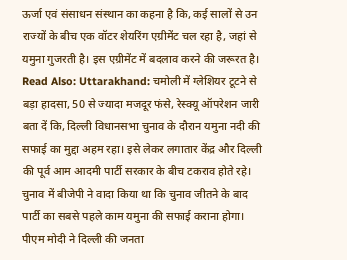ऊर्जा एवं संसाधन संस्थान का कहना है कि, कई सालों से उन राज्यों के बीच एक वॉटर शेयरिंग एग्रीमेंट चल रहा है, जहां से यमुना गुजरती है। इस एग्रीमेंट में बदलाव करने की जरूरत है।
Read Also: Uttarakhand: चमोली में ग्लेशियर टूटने से बड़ा हादसा, 50 से ज्यादा मजदूर फंसे, रेस्क्यू ऑपरेशन जारी
बता दें कि, दिल्ली विधानसभा चुनाव के दौरान यमुना नदी की सफाई का मुद्दा अहम रहा। इसे लेकर लगातार केंद्र और दिल्ली की पूर्व आम आदमी पार्टी सरकार के बीच टकराव होते रहे। चुनाव में बीजेपी ने वादा किया था कि चुनाव जीतने के बाद पार्टी का सबसे पहले काम यमुना की सफाई कराना होगा। पीएम मोदी ने दिल्ली की जनता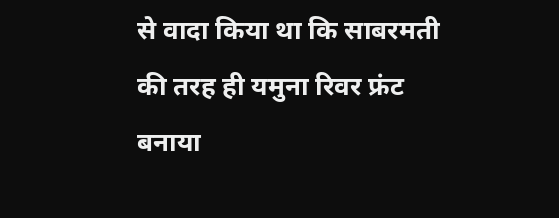से वादा किया था कि साबरमती की तरह ही यमुना रिवर फ्रंट बनाया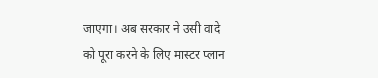जाएगा। अब सरकार ने उसी वादे को पूरा करने के लिए मास्टर प्लान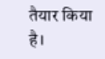तैयार किया है।